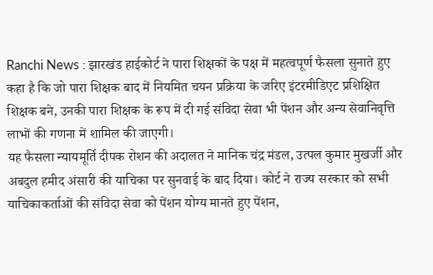Ranchi News : झारखंड हाईकोर्ट ने पारा शिक्षकों के पक्ष में महत्वपूर्ण फैसला सुनाते हुए कहा है कि जो पारा शिक्षक बाद में नियमित चयन प्रक्रिया के जरिए इंटरमीडिएट प्रशिक्षित शिक्षक बने, उनकी पारा शिक्षक के रूप में दी गई संविदा सेवा भी पेंशन और अन्य सेवानिवृत्ति लाभों की गणना में शामिल की जाएगी।
यह फैसला न्यायमूर्ति दीपक रोशन की अदालत ने मानिक चंद्र मंडल, उत्पल कुमार मुखर्जी और अबदुल हमीद अंसारी की याचिका पर सुनवाई के बाद दिया। कोर्ट ने राज्य सरकार को सभी याचिकाकर्ताओं की संविदा सेवा को पेंशन योग्य मानते हुए पेंशन,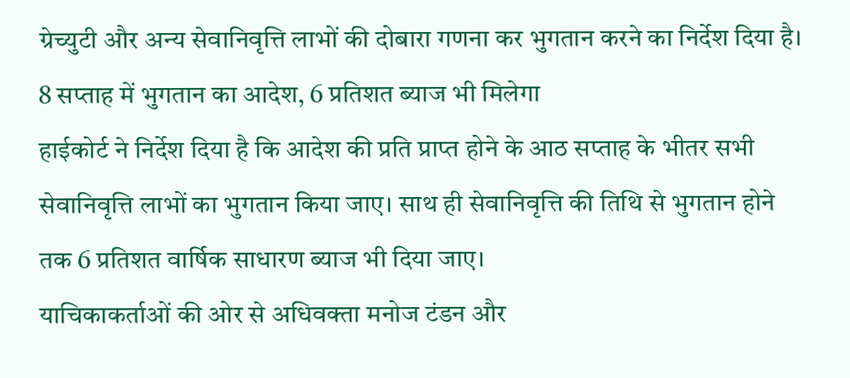ग्रेच्युटी और अन्य सेवानिवृत्ति लाभों की दोबारा गणना कर भुगतान करने का निर्देश दिया है।
8 सप्ताह में भुगतान का आदेश, 6 प्रतिशत ब्याज भी मिलेगा
हाईकोर्ट ने निर्देश दिया है कि आदेश की प्रति प्राप्त होने के आठ सप्ताह के भीतर सभी सेवानिवृत्ति लाभों का भुगतान किया जाए। साथ ही सेवानिवृत्ति की तिथि से भुगतान होने तक 6 प्रतिशत वार्षिक साधारण ब्याज भी दिया जाए।
याचिकाकर्ताओं की ओर से अधिवक्ता मनोज टंडन और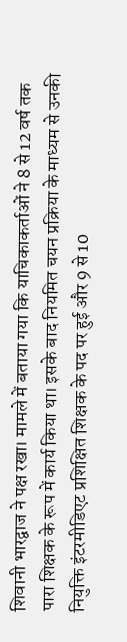शिवानी भारद्वाज ने पक्ष रखा। मामले में बताया गया कि याचिकाकर्ताओं ने 8 से 12 वर्ष तक पारा शिक्षक के रूप में कार्य किया था। इसके बाद नियमित चयन प्रक्रिया के माध्यम से उनकी नियुक्ति इंटरमीडिएट प्रशिक्षित शिक्षक के पद पर हुई और 9 से 10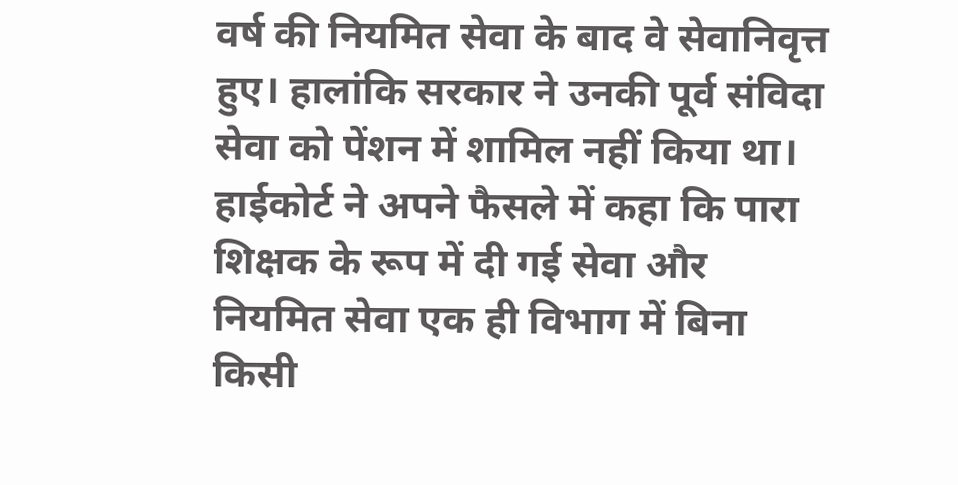वर्ष की नियमित सेवा के बाद वे सेवानिवृत्त हुए। हालांकि सरकार ने उनकी पूर्व संविदा सेवा को पेंशन में शामिल नहीं किया था।
हाईकोर्ट ने अपने फैसले में कहा कि पारा शिक्षक के रूप में दी गई सेवा और नियमित सेवा एक ही विभाग में बिना किसी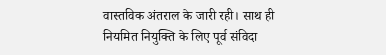वास्तविक अंतराल के जारी रही। साथ ही नियमित नियुक्ति के लिए पूर्व संविदा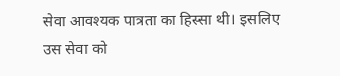सेवा आवश्यक पात्रता का हिस्सा थी। इसलिए उस सेवा को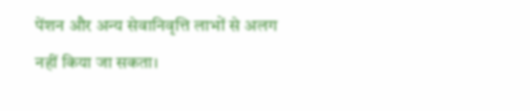पेंशन और अन्य सेवानिवृत्ति लाभों से अलग नहीं किया जा सकता।